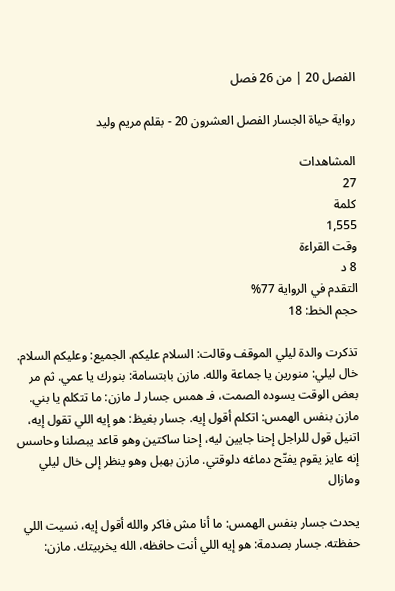الفصل 20 | من 26 فصل

رواية حياة الجسار الفصل العشرون 20 - بقلم مريم وليد

المشاهدات
27
كلمة
1,555
وقت القراءة
8 د
التقدم في الرواية 77%
حجم الخط: 18

تذكرت والدة ليلي الموقف وقالت: السلام عليكم. الجميع: وعليكم السلام. خال ليلي: منورين يا جماعة والله. مازن بابتسامة: بنورك يا عمي. ثم مر بعض الوقت يسوده الصمت، فـ همس جسار لـ مازن: ما تتكلم يا بني. مازن بنفس الهمس: اتكلم أقول إيه. جسار بغيظ: هو إيه اللي تقول إيه، اتنيل قول للراجل إحنا جايين ليه، إحنا ساكتين وهو قاعد يبصلنا وحاسس إنه عايز يقوم يفتّح دماغه دلوقتي. مازن بهبل وهو ينظر إلى خال ليلي ومازال

يحدث جسار بنفس الهمس: ما أنا مش فاكر والله أقول إيه، نسيت اللي حفظته. جسار بصدمة: هو إيه اللي أنت حافظه، الله يخربيتك. مازن: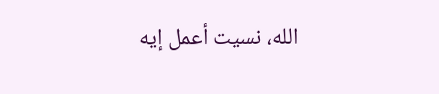الله، نسيت أعمل إيه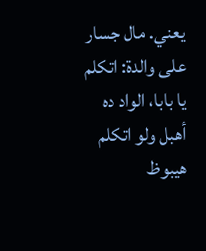يعني. مال جسار على والدة: اتكلم يا بابا، الواد ده أهبل ولو اتكلم هيبوظ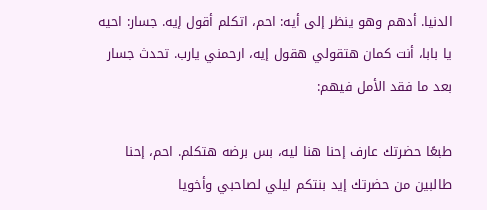الدنيا. أدهم وهو ينظر إلى أيه: احم، اتكلم أقول إيه. جسار: احيه يا بابا، أنت كمان هتقولي هقول إيه، ارحمني يارب. تحدث جسار بعد ما فقد الأمل فيهم:

طبعًا حضرتك عارف إحنا هنا ليه، بس برضه هتكلم. احم، إحنا طالبين من حضرتك إيد بنتكم ليلي لصاحبي وأخويا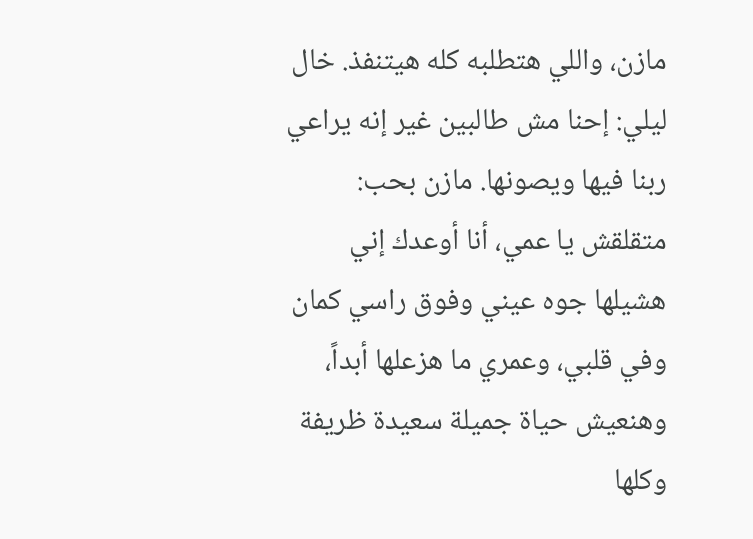مازن، واللي هتطلبه كله هيتنفذ. خال ليلي: إحنا مش طالبين غير إنه يراعي ربنا فيها ويصونها. مازن بحب: متقلقش يا عمي، أنا أوعدك إني هشيلها جوه عيني وفوق راسي كمان وفي قلبي، وعمري ما هزعلها أبداً، وهنعيش حياة جميلة سعيدة ظريفة وكلها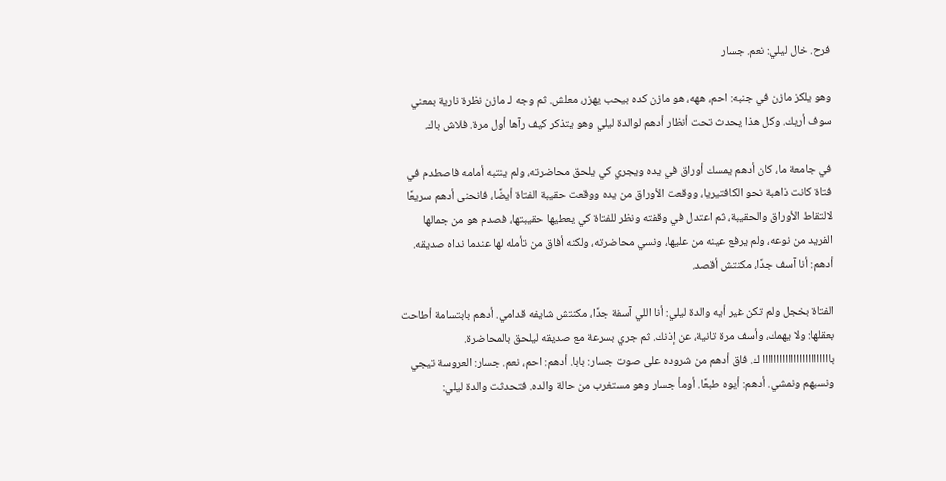فرح. خال ليلي: نعم. جسار

وهو يلكز مازن في جنبه: احم، ههه، هو مازن كده بيحب يهزر، معلش. ثم وجه لـ مازن نظرة نارية بمعني سوف أريك. وكل هذا يحدث تحت أنظار أدهم لوالدة ليلي وهو يتذكر كيف رآها أول مرة. فلاش باك.

في جامعة ما، كان أدهم يمسك أوراق في يده ويجري كي يلحق محاضرته، ولم ينتبه أمامه فاصطدم في فتاة كانت ذاهبة نحو الكافتيريا، ووقعت الأوراق من يده ووقعت حقيبة الفتاة أيضًا، فانحنى أدهم سريعًا لالتقاط الأوراق والحقيبة، ثم اعتدل في وقفته ونظر للفتاة كي يعطيها حقيبتها، فصدم هو من جمالها الفريد من نوعه، ولم يرفع عينه من عليها، ونسي محاضرته، ولكنه أفاق من تأمله لها عندما نداه صديقه. أدهم: أنا آسف جدًا، مكنتش أقصد.

الفتاة بخجل ولم تكن غير أيه والدة ليلي: أنا اللي آسفة جدًا، مكنتش شايفه قدامي. أدهم بابتسامة أطاحت بعقلها: ولا يهمك، وأسف مرة تانية، عن إذنك. ثم جري بسرعة مع صديقه ليلحق بالمحاضرة. باااااااااااااااااااااااا ك. فاق أدهم من شروده على صوت جسار: بابا. أدهم: احم، نعم. جسار: العروسة تيجي ونسبهم ونمشي. أدهم: أيوه طبعًا. أومأ جسار وهو مستغرب من حالة والده. فتحدثت والدة ليلي: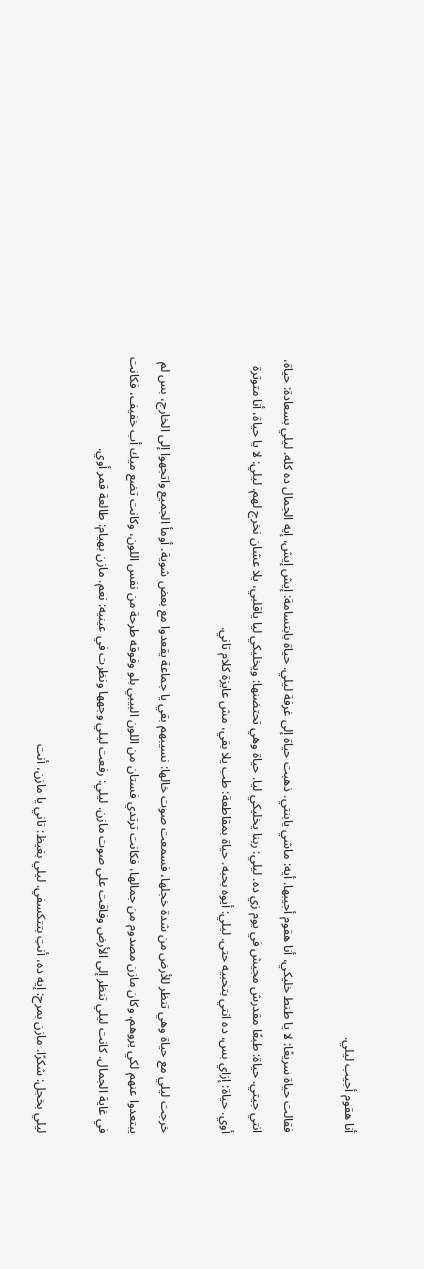أنا هقوم أجيب ليلي.

فقالت حياة سريعًا: لا يا طنط خليكي، أنا هقوم أجيبها. أيه: ماشي يابنتي. ذهبت حياة إلى غرفة ليلي. حياة بابتسامة: إيش إيش، إيه الجمال ده كله. ليلي بسعادة: حياة، انتي جيتي. حياة: طبعًا مقدرش مجيش في يوم زي ده. ليلي: ربنا يخليكي ليا. حياة وهي تحتضنها: ويخليكي ليا ياقلبي، يلا عشان نخرج لهم. ليلي: لا يا حياة، أنا متوترة أوي. حياة: إزاي بس، ده انتي بتحبيه حتى. ليلي: أيوه بحبه. حياة بمقاطعة: طب يلا بقي، مش عايزة كلام تاني.

خرجت ليلي مع حياة وهي تنظر للأرض من شدة خجلها، فسمعت صوت خالها: نسيبهم بقي يا جماعة يقعدوا مع بعض شوية. أومأ الجميع واتجهوا إلى الخارج، بس لم يبتعدوا عنهم لكي يروهم. وكان مازن مصدوم من جمالها، فكانت ترتدي فستان من اللون البيبي بلو وفوقه طرحة من نفس اللون، وكانت تضع ميك أب خفيف، فكانت في غاية الجمال. كانت ليلي تنظر إلى الأرض وفاقت على صوت مازن. ليلي: رفعت ليلي وجهها ونظرت في عينيه: نعم. مازن بهيام: طالعة قمر أوي.

ليلي بخجل: شكرًا. مازن بمرح: إيه ده، أنتِ بتتكسفي. ليلي بغيظ: تاني يا مازن، أنت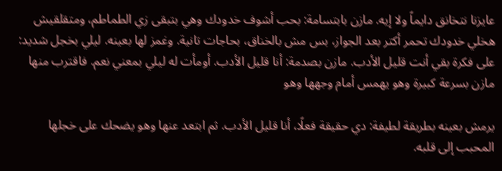عايزنا نتخانق دايماً ولا إيه. مازن بابتسامة: بحب أشوف خدودك وهي بتبقى زي الطماطم، ومتقلقيش هخلي خدودك تحمر أكتر بعد الجواز، بس مش بالخناق، بحاجات تانية. وغمز لها بعينه. ليلي بخجل شديد: على فكرة بقي أنت قليل الأدب. مازن بصدمة: أنا قليل الأدب. أومأت له ليلي بمعني نعم. فاقترب منها مازن بسرعة كبيرة وهو يهمس أمام وجهها وهو

يرمش بعينه بطريقة لطيفة: دي حقيقة فعلًا، أنا قليل الأدب. ثم ابتعد عنها وهو يضحك على خجلها المحبب إلى قلبه.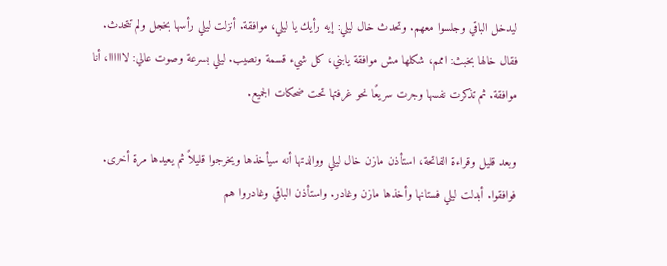ليدخل الباقي وجلسوا معهم. وتحدث خال ليلي: إيه رأيك يا ليلي، موافقة. أنزلت ليلي رأسها بخجل ولم تتحدث. فقال خالها بخبث: اممم، شكلها مش موافقة يابني، كل شيء قسمة ونصيب. ليلي بسرعة وصوت عالي: لاااااا، أنا موافقة. ثم تذكرت نفسها وجرت سريعًا نحو غرفتها تحت ضحكات الجميع.

وبعد قليل وقراءة الفاتحة، استأذن مازن خال ليلي ووالدتها أنه سيأخذها ويخرجوا قليلاً ثم يعيدها مرة أخرى. فوافقوا. أبدلت ليلي فستانها وأخذها مازن وغادر. واستأذن الباقي وغادروا هم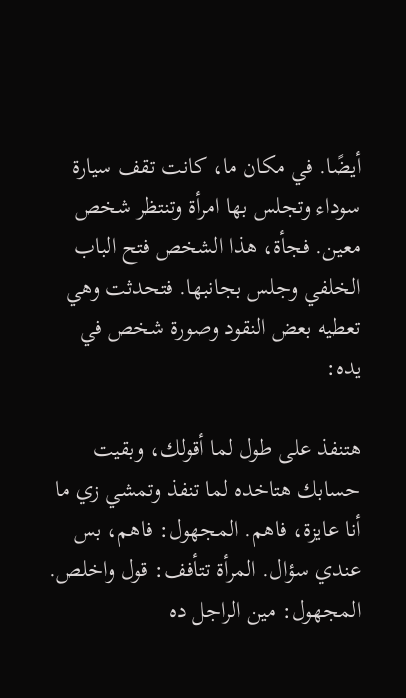أيضًا. في مكان ما، كانت تقف سيارة سوداء وتجلس بها امرأة وتنتظر شخص معين. فجأة، هذا الشخص فتح الباب الخلفي وجلس بجانبها. فتحدثت وهي تعطيه بعض النقود وصورة شخص في يده:

هتنفذ على طول لما أقولك، وبقيت حسابك هتاخده لما تنفذ وتمشي زي ما أنا عايزة، فاهم. المجهول: فاهم، بس عندي سؤال. المرأة تتأفف: قول واخلص. المجهول: مين الراجل ده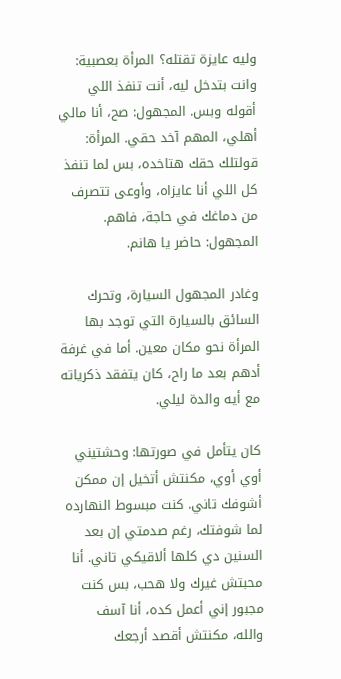وليه عايزة تقتله؟ المرأة بعصبية: وانت بتدخل ليه، أنت تنفذ اللي أقوله وبس. المجهول: صح، أنا مالي أهلي، المهم آخد حقي. المرأة: قولتلك حقك هتاخده، بس لما تنفذ كل اللي أنا عايزاه، وأوعى تتصرف من دماغك في حاجة، فاهم. المجهول: حاضر يا هانم.

وغادر المجهول السيارة، وتحرك السائق بالسيارة التي توجد بها المرأة نحو مكان معين. أما في غرفة أدهم بعد ما راح، كان يتفقد ذكرياته مع أيه والدة ليلي.

كان يتأمل في صورتها: وحشتيني أوي أوي، مكنتش أتخيل إن ممكن أشوفك تاني. كنت مبسوط النهارده لما شوفتك، رغم صدمتي إن بعد السنين دي كلها ألاقيكي تاني. أنا محبتش غيرك ولا هحب، بس كنت مجبور إني أعمل كده، أنا آسف والله، مكنتش أقصد أرجعك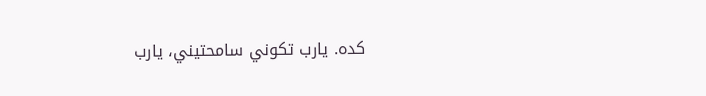كده. يارب تكوني سامحتيني، يارب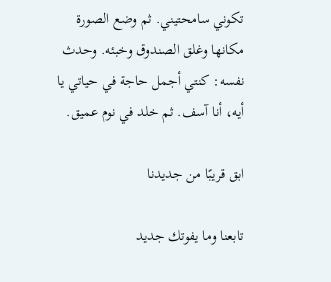تكوني سامحتيني. ثم وضع الصورة مكانها وغلق الصندوق وخبئه. وحدث نفسه: كنتي أجمل حاجة في حياتي يا أيه، أنا آسف. ثم خلد في نوم عميق.

ابق قريبًا من جديدنا

تابعنا وما يفوتك جديد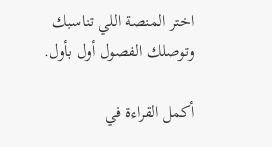اختر المنصة اللي تناسبك وتوصلك الفصول أول بأول.

أكمل القراءة في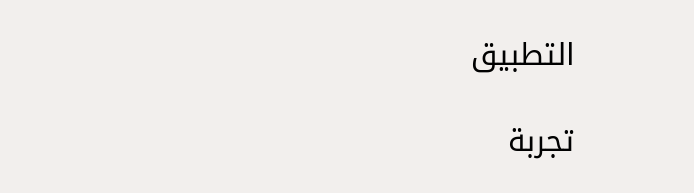التطبيق

تجربة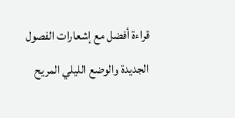قراءة أفضل مع إشعارات الفصول الجديدة والوضع الليلي المريح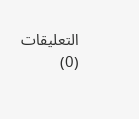التعليقات (0)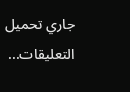جاري تحميل التعليقات...